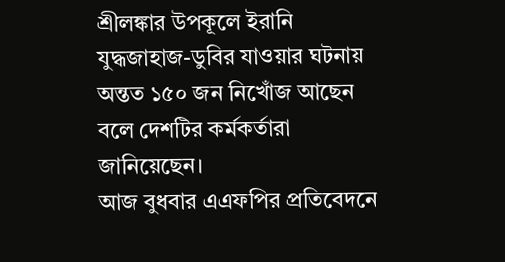শ্রীলঙ্কার উপকূলে ইরানি যুদ্ধজাহাজ-ডুবির যাওয়ার ঘটনায় অন্তত ১৫০ জন নিখোঁজ আছেন বলে দেশটির কর্মকর্তারা জানিয়েছেন।
আজ বুধবার এএফপির প্রতিবেদনে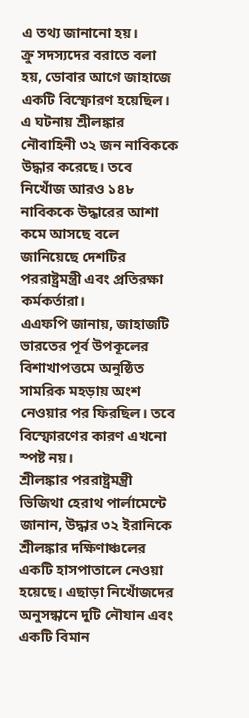এ তথ্য জানানো হয়।
ক্রু সদস্যদের বরাতে বলা হয়, ডোবার আগে জাহাজে একটি বিস্ফোরণ হয়েছিল।
এ ঘটনায় শ্রীলঙ্কার নৌবাহিনী ৩২ জন নাবিককে উদ্ধার করেছে। তবে নিখোঁজ আরও ১৪৮ নাবিককে উদ্ধারের আশা কমে আসছে বলে জানিয়েছে দেশটির পররাষ্ট্রমন্ত্রী এবং প্রতিরক্ষা কর্মকর্তারা।
এএফপি জানায়, জাহাজটি ভারতের পূর্ব উপকূলের বিশাখাপত্তমে অনুষ্ঠিত সামরিক মহড়ায় অংশ নেওয়ার পর ফিরছিল। তবে বিস্ফোরণের কারণ এখনো স্পষ্ট নয়।
শ্রীলঙ্কার পররাষ্ট্রমন্ত্রী ভিজিথা হেরাথ পার্লামেন্টে জানান, উদ্ধার ৩২ ইরানিকে শ্রীলঙ্কার দক্ষিণাঞ্চলের একটি হাসপাতালে নেওয়া হয়েছে। এছাড়া নিখোঁজদের অনুসন্ধানে দুটি নৌযান এবং একটি বিমান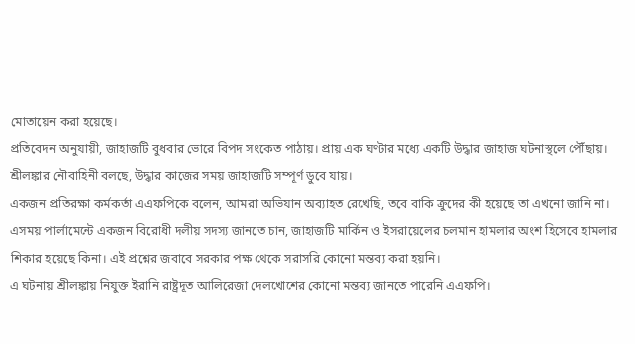মোতায়েন করা হয়েছে।
প্রতিবেদন অনুযায়ী, জাহাজটি বুধবার ভোরে বিপদ সংকেত পাঠায়। প্রায় এক ঘণ্টার মধ্যে একটি উদ্ধার জাহাজ ঘটনাস্থলে পৌঁছায়।
শ্রীলঙ্কার নৌবাহিনী বলছে, উদ্ধার কাজের সময় জাহাজটি সম্পূর্ণ ডুবে যায়।
একজন প্রতিরক্ষা কর্মকর্তা এএফপিকে বলেন, আমরা অভিযান অব্যাহত রেখেছি, তবে বাকি ক্রুদের কী হয়েছে তা এখনো জানি না।
এসময় পার্লামেন্টে একজন বিরোধী দলীয় সদস্য জানতে চান, জাহাজটি মার্কিন ও ইসরায়েলের চলমান হামলার অংশ হিসেবে হামলার শিকার হয়েছে কিনা। এই প্রশ্নের জবাবে সরকার পক্ষ থেকে সরাসরি কোনো মন্তব্য করা হয়নি।
এ ঘটনায় শ্রীলঙ্কায় নিযুক্ত ইরানি রাষ্ট্রদূত আলিরেজা দেলখোশের কোনো মন্তব্য জানতে পারেনি এএফপি।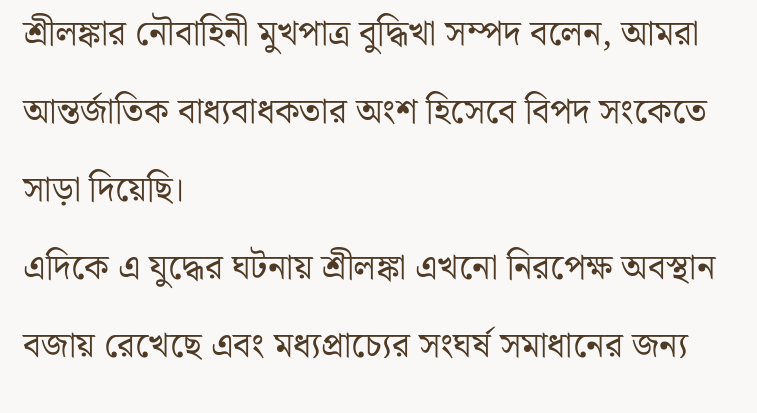শ্রীলঙ্কার নৌবাহিনী মুখপাত্র বুদ্ধিখা সম্পদ বলেন, আমরা আন্তর্জাতিক বাধ্যবাধকতার অংশ হিসেবে বিপদ সংকেতে সাড়া দিয়েছি।
এদিকে এ যুদ্ধের ঘটনায় শ্রীলঙ্কা এখনো নিরপেক্ষ অবস্থান বজায় রেখেছে এবং মধ্যপ্রাচ্যের সংঘর্ষ সমাধানের জন্য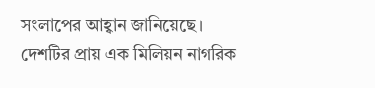সংলাপের আহ্বান জানিয়েছে।
দেশটির প্রায় এক মিলিয়ন নাগরিক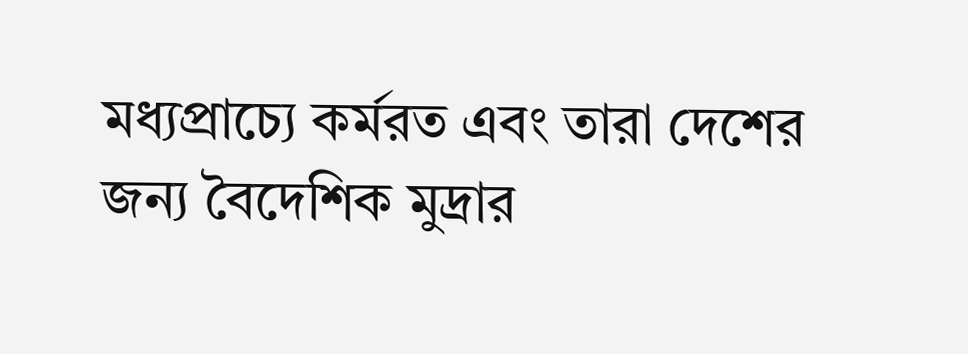মধ্যপ্রাচ্যে কর্মরত এবং তারা দেশের জন্য বৈদেশিক মুদ্রার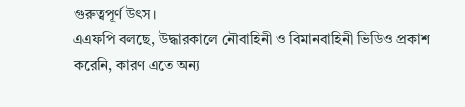গুরুত্বপূর্ণ উৎস।
এএফপি বলছে, উদ্ধারকালে নৌবাহিনী ও বিমানবাহিনী ভিডিও প্রকাশ করেনি, কারণ এতে অন্য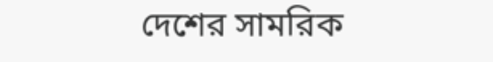দেশের সামরিক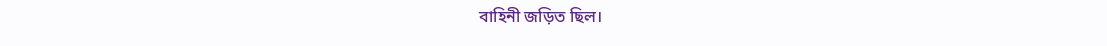বাহিনী জড়িত ছিল।